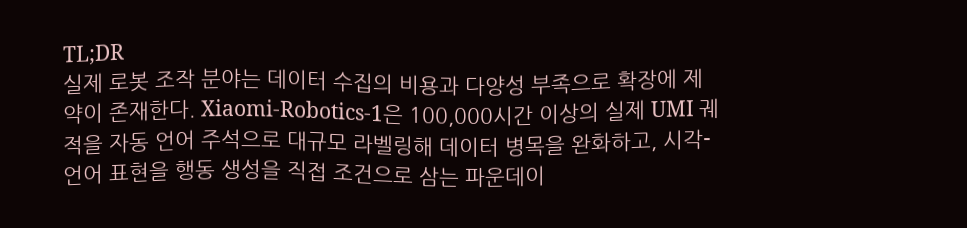TL;DR
실제 로봇 조작 분야는 데이터 수집의 비용과 다양성 부족으로 확장에 제약이 존재한다. Xiaomi-Robotics-1은 100,000시간 이상의 실제 UMI 궤적을 자동 언어 주석으로 대규모 라벨링해 데이터 병목을 완화하고, 시각-언어 표현을 행동 생성을 직접 조건으로 삼는 파운데이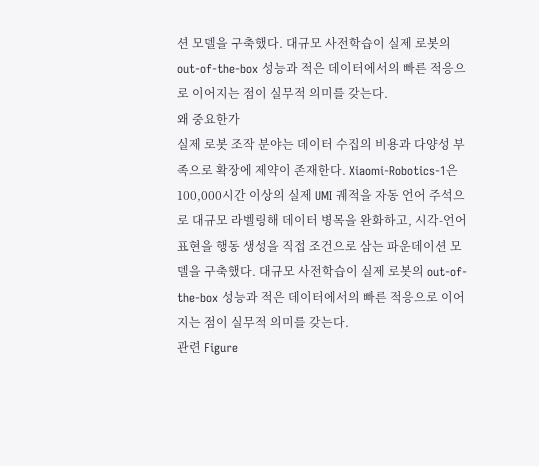션 모델을 구축했다. 대규모 사전학습이 실제 로봇의 out-of-the-box 성능과 적은 데이터에서의 빠른 적응으로 이어지는 점이 실무적 의미를 갖는다.
왜 중요한가
실제 로봇 조작 분야는 데이터 수집의 비용과 다양성 부족으로 확장에 제약이 존재한다. Xiaomi-Robotics-1은 100,000시간 이상의 실제 UMI 궤적을 자동 언어 주석으로 대규모 라벨링해 데이터 병목을 완화하고, 시각-언어 표현을 행동 생성을 직접 조건으로 삼는 파운데이션 모델을 구축했다. 대규모 사전학습이 실제 로봇의 out-of-the-box 성능과 적은 데이터에서의 빠른 적응으로 이어지는 점이 실무적 의미를 갖는다.
관련 Figure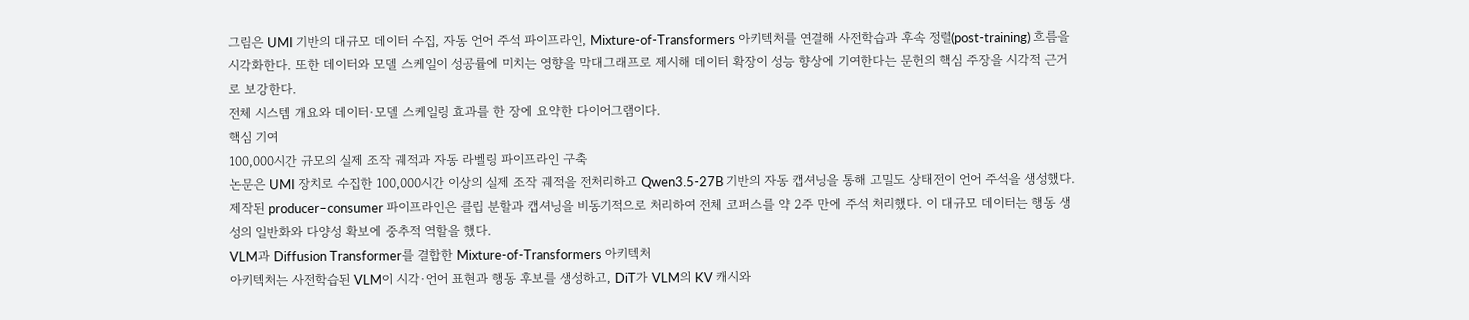그림은 UMI 기반의 대규모 데이터 수집, 자동 언어 주석 파이프라인, Mixture-of-Transformers 아키텍처를 연결해 사전학습과 후속 정렬(post-training) 흐름을 시각화한다. 또한 데이터와 모델 스케일이 성공률에 미치는 영향을 막대그래프로 제시해 데이터 확장이 성능 향상에 기여한다는 문헌의 핵심 주장을 시각적 근거로 보강한다.
전체 시스템 개요와 데이터·모델 스케일링 효과를 한 장에 요약한 다이어그램이다.
핵심 기여
100,000시간 규모의 실제 조작 궤적과 자동 라벨링 파이프라인 구축
논문은 UMI 장치로 수집한 100,000시간 이상의 실제 조작 궤적을 전처리하고 Qwen3.5-27B 기반의 자동 캡셔닝을 통해 고밀도 상태전이 언어 주석을 생성했다. 제작된 producer–consumer 파이프라인은 클립 분할과 캡셔닝을 비동기적으로 처리하여 전체 코퍼스를 약 2주 만에 주석 처리했다. 이 대규모 데이터는 행동 생성의 일반화와 다양성 확보에 중추적 역할을 했다.
VLM과 Diffusion Transformer를 결합한 Mixture-of-Transformers 아키텍처
아키텍처는 사전학습된 VLM이 시각·언어 표현과 행동 후보를 생성하고, DiT가 VLM의 KV 캐시와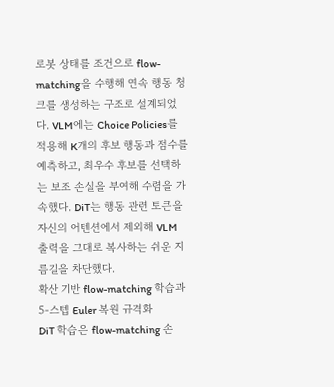로봇 상태를 조건으로 flow-matching을 수행해 연속 행동 청크를 생성하는 구조로 설계되었다. VLM에는 Choice Policies를 적용해 K개의 후보 행동과 점수를 예측하고, 최우수 후보를 선택하는 보조 손실을 부여해 수렴을 가속했다. DiT는 행동 관련 토큰을 자신의 어텐션에서 제외해 VLM 출력을 그대로 복사하는 쉬운 지름길을 차단했다.
확산 기반 flow-matching 학습과 5-스텝 Euler 복원 규격화
DiT 학습은 flow-matching 손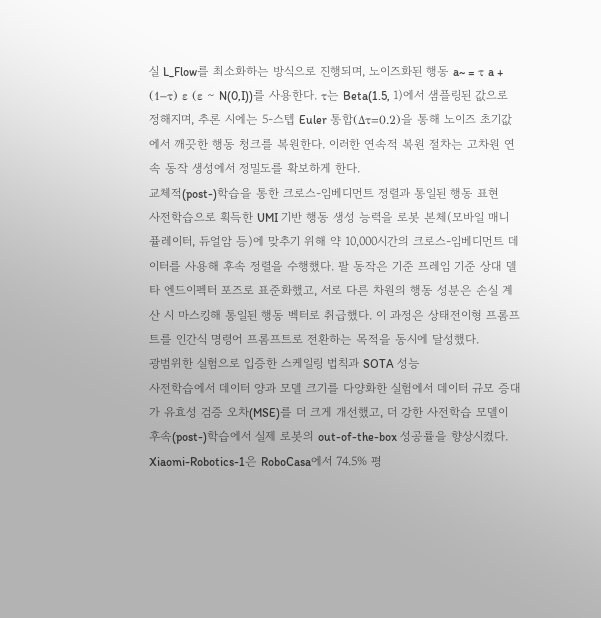실 L_Flow를 최소화하는 방식으로 진행되며, 노이즈화된 행동 a~ = τ a + (1−τ) ε (ε ∼ N(0,I))를 사용한다. τ는 Beta(1.5, 1)에서 샘플링된 값으로 정해지며, 추론 시에는 5-스텝 Euler 통합(Δτ=0.2)을 통해 노이즈 초기값에서 깨끗한 행동 청크를 복원한다. 이러한 연속적 복원 절차는 고차원 연속 동작 생성에서 정밀도를 확보하게 한다.
교체적(post-)학습을 통한 크로스-임베디먼트 정렬과 통일된 행동 표현
사전학습으로 획득한 UMI 기반 행동 생성 능력을 로봇 본체(모바일 매니퓰레이터, 듀얼암 등)에 맞추기 위해 약 10,000시간의 크로스-임베디먼트 데이터를 사용해 후속 정렬을 수행했다. 팔 동작은 기준 프레임 기준 상대 델타 엔드이펙터 포즈로 표준화했고, 서로 다른 차원의 행동 성분은 손실 계산 시 마스킹해 통일된 행동 벡터로 취급했다. 이 과정은 상태전이형 프롬프트를 인간식 명령어 프롬프트로 전환하는 목적을 동시에 달성했다.
광범위한 실험으로 입증한 스케일링 법칙과 SOTA 성능
사전학습에서 데이터 양과 모델 크기를 다양화한 실험에서 데이터 규모 증대가 유효성 검증 오차(MSE)를 더 크게 개선했고, 더 강한 사전학습 모델이 후속(post-)학습에서 실제 로봇의 out-of-the-box 성공률을 향상시켰다. Xiaomi-Robotics-1은 RoboCasa에서 74.5% 평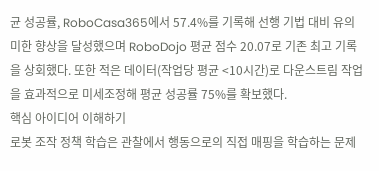균 성공률, RoboCasa365에서 57.4%를 기록해 선행 기법 대비 유의미한 향상을 달성했으며 RoboDojo 평균 점수 20.07로 기존 최고 기록을 상회했다. 또한 적은 데이터(작업당 평균 <10시간)로 다운스트림 작업을 효과적으로 미세조정해 평균 성공률 75%를 확보했다.
핵심 아이디어 이해하기
로봇 조작 정책 학습은 관찰에서 행동으로의 직접 매핑을 학습하는 문제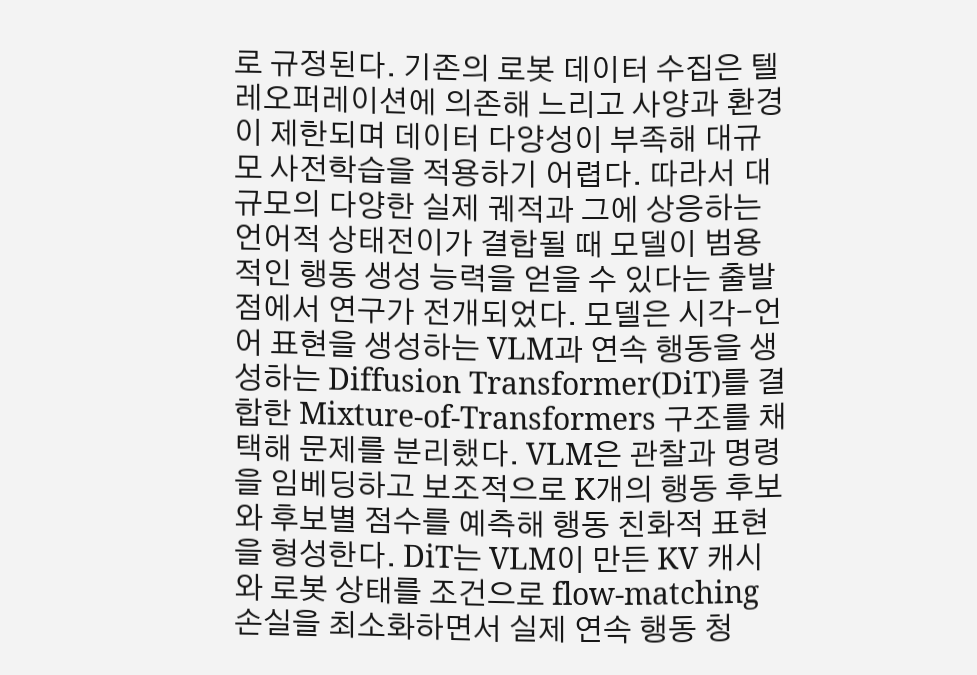로 규정된다. 기존의 로봇 데이터 수집은 텔레오퍼레이션에 의존해 느리고 사양과 환경이 제한되며 데이터 다양성이 부족해 대규모 사전학습을 적용하기 어렵다. 따라서 대규모의 다양한 실제 궤적과 그에 상응하는 언어적 상태전이가 결합될 때 모델이 범용적인 행동 생성 능력을 얻을 수 있다는 출발점에서 연구가 전개되었다. 모델은 시각-언어 표현을 생성하는 VLM과 연속 행동을 생성하는 Diffusion Transformer(DiT)를 결합한 Mixture-of-Transformers 구조를 채택해 문제를 분리했다. VLM은 관찰과 명령을 임베딩하고 보조적으로 K개의 행동 후보와 후보별 점수를 예측해 행동 친화적 표현을 형성한다. DiT는 VLM이 만든 KV 캐시와 로봇 상태를 조건으로 flow-matching 손실을 최소화하면서 실제 연속 행동 청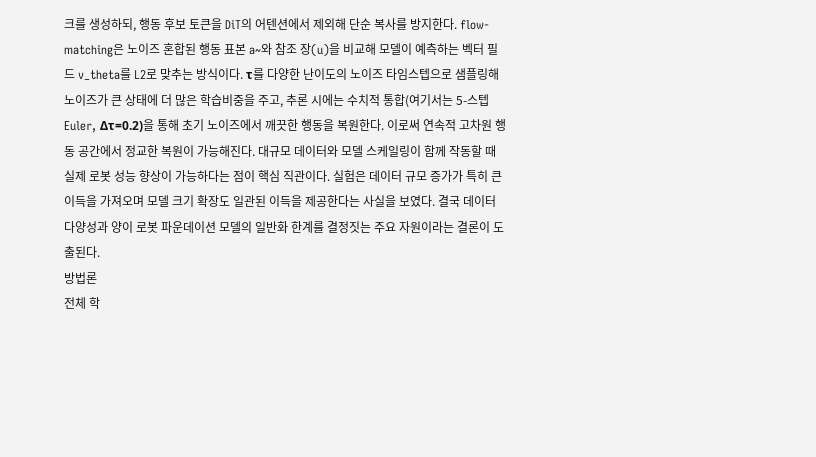크를 생성하되, 행동 후보 토큰을 DiT의 어텐션에서 제외해 단순 복사를 방지한다. flow-matching은 노이즈 혼합된 행동 표본 a~와 참조 장(u)을 비교해 모델이 예측하는 벡터 필드 v_theta를 L2로 맞추는 방식이다. τ를 다양한 난이도의 노이즈 타임스텝으로 샘플링해 노이즈가 큰 상태에 더 많은 학습비중을 주고, 추론 시에는 수치적 통합(여기서는 5-스텝 Euler, Δτ=0.2)을 통해 초기 노이즈에서 깨끗한 행동을 복원한다. 이로써 연속적 고차원 행동 공간에서 정교한 복원이 가능해진다. 대규모 데이터와 모델 스케일링이 함께 작동할 때 실제 로봇 성능 향상이 가능하다는 점이 핵심 직관이다. 실험은 데이터 규모 증가가 특히 큰 이득을 가져오며 모델 크기 확장도 일관된 이득을 제공한다는 사실을 보였다. 결국 데이터 다양성과 양이 로봇 파운데이션 모델의 일반화 한계를 결정짓는 주요 자원이라는 결론이 도출된다.
방법론
전체 학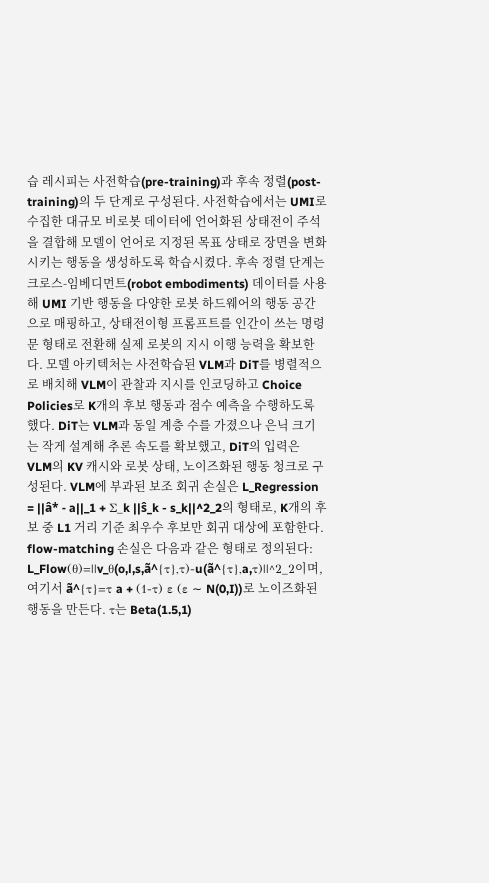습 레시피는 사전학습(pre-training)과 후속 정렬(post-training)의 두 단계로 구성된다. 사전학습에서는 UMI로 수집한 대규모 비로봇 데이터에 언어화된 상태전이 주석을 결합해 모델이 언어로 지정된 목표 상태로 장면을 변화시키는 행동을 생성하도록 학습시켰다. 후속 정렬 단계는 크로스-임베디먼트(robot embodiments) 데이터를 사용해 UMI 기반 행동을 다양한 로봇 하드웨어의 행동 공간으로 매핑하고, 상태전이형 프롬프트를 인간이 쓰는 명령문 형태로 전환해 실제 로봇의 지시 이행 능력을 확보한다. 모델 아키텍처는 사전학습된 VLM과 DiT를 병렬적으로 배치해 VLM이 관찰과 지시를 인코딩하고 Choice Policies로 K개의 후보 행동과 점수 예측을 수행하도록 했다. DiT는 VLM과 동일 계층 수를 가졌으나 은닉 크기는 작게 설계해 추론 속도를 확보했고, DiT의 입력은 VLM의 KV 캐시와 로봇 상태, 노이즈화된 행동 청크로 구성된다. VLM에 부과된 보조 회귀 손실은 L_Regression = ||â* - a||_1 + Σ_k ||ŝ_k - s_k||^2_2의 형태로, K개의 후보 중 L1 거리 기준 최우수 후보만 회귀 대상에 포함한다. flow-matching 손실은 다음과 같은 형태로 정의된다: L_Flow(θ)=||v_θ(o,l,s,ã^{τ},τ)-u(ã^{τ},a,τ)||^2_2이며, 여기서 ã^{τ}=τ a + (1-τ) ε (ε ∼ N(0,I))로 노이즈화된 행동을 만든다. τ는 Beta(1.5,1)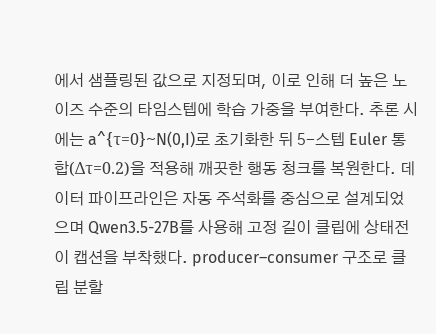에서 샘플링된 값으로 지정되며, 이로 인해 더 높은 노이즈 수준의 타임스텝에 학습 가중을 부여한다. 추론 시에는 a^{τ=0}∼N(0,I)로 초기화한 뒤 5-스텝 Euler 통합(Δτ=0.2)을 적용해 깨끗한 행동 청크를 복원한다. 데이터 파이프라인은 자동 주석화를 중심으로 설계되었으며 Qwen3.5-27B를 사용해 고정 길이 클립에 상태전이 캡션을 부착했다. producer–consumer 구조로 클립 분할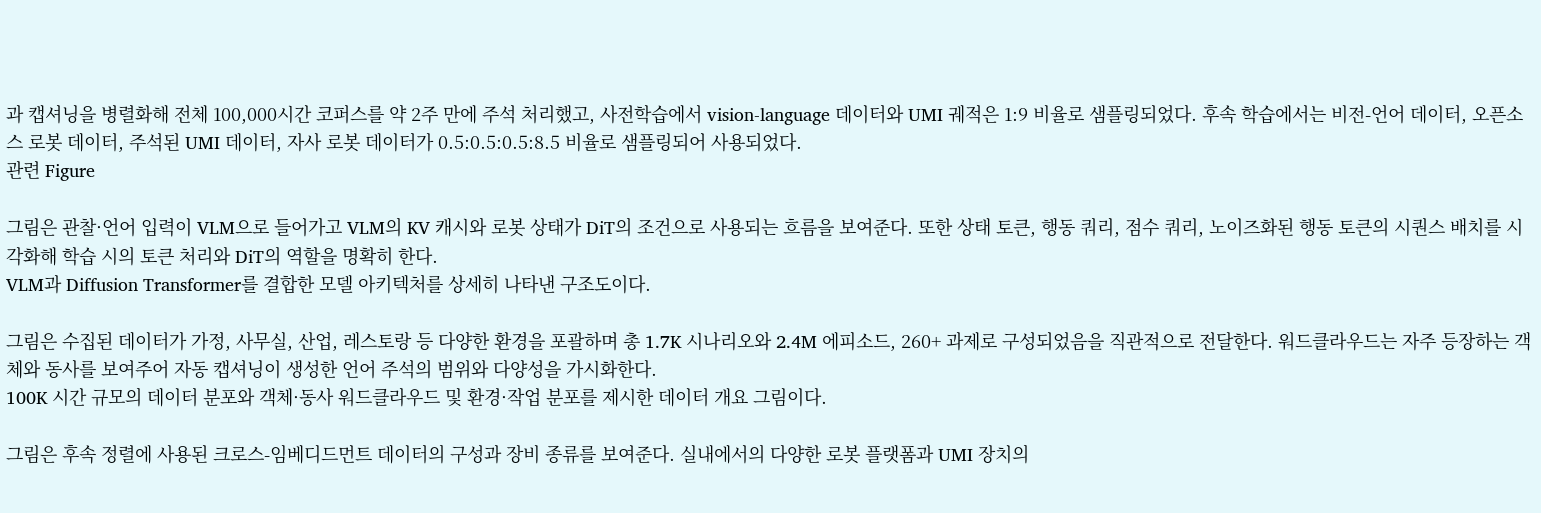과 캡셔닝을 병렬화해 전체 100,000시간 코퍼스를 약 2주 만에 주석 처리했고, 사전학습에서 vision-language 데이터와 UMI 궤적은 1:9 비율로 샘플링되었다. 후속 학습에서는 비전-언어 데이터, 오픈소스 로봇 데이터, 주석된 UMI 데이터, 자사 로봇 데이터가 0.5:0.5:0.5:8.5 비율로 샘플링되어 사용되었다.
관련 Figure

그림은 관찰·언어 입력이 VLM으로 들어가고 VLM의 KV 캐시와 로봇 상태가 DiT의 조건으로 사용되는 흐름을 보여준다. 또한 상태 토큰, 행동 쿼리, 점수 쿼리, 노이즈화된 행동 토큰의 시퀀스 배치를 시각화해 학습 시의 토큰 처리와 DiT의 역할을 명확히 한다.
VLM과 Diffusion Transformer를 결합한 모델 아키텍처를 상세히 나타낸 구조도이다.

그림은 수집된 데이터가 가정, 사무실, 산업, 레스토랑 등 다양한 환경을 포괄하며 총 1.7K 시나리오와 2.4M 에피소드, 260+ 과제로 구성되었음을 직관적으로 전달한다. 워드클라우드는 자주 등장하는 객체와 동사를 보여주어 자동 캡셔닝이 생성한 언어 주석의 범위와 다양성을 가시화한다.
100K 시간 규모의 데이터 분포와 객체·동사 워드클라우드 및 환경·작업 분포를 제시한 데이터 개요 그림이다.

그림은 후속 정렬에 사용된 크로스-임베디드먼트 데이터의 구성과 장비 종류를 보여준다. 실내에서의 다양한 로봇 플랫폼과 UMI 장치의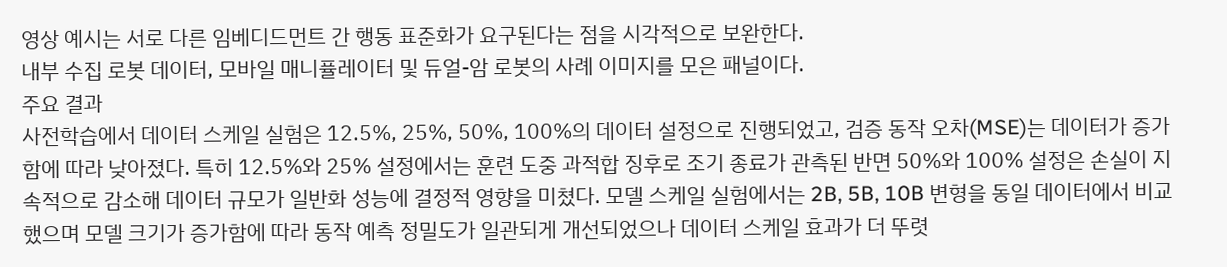영상 예시는 서로 다른 임베디드먼트 간 행동 표준화가 요구된다는 점을 시각적으로 보완한다.
내부 수집 로봇 데이터, 모바일 매니퓰레이터 및 듀얼-암 로봇의 사례 이미지를 모은 패널이다.
주요 결과
사전학습에서 데이터 스케일 실험은 12.5%, 25%, 50%, 100%의 데이터 설정으로 진행되었고, 검증 동작 오차(MSE)는 데이터가 증가함에 따라 낮아졌다. 특히 12.5%와 25% 설정에서는 훈련 도중 과적합 징후로 조기 종료가 관측된 반면 50%와 100% 설정은 손실이 지속적으로 감소해 데이터 규모가 일반화 성능에 결정적 영향을 미쳤다. 모델 스케일 실험에서는 2B, 5B, 10B 변형을 동일 데이터에서 비교했으며 모델 크기가 증가함에 따라 동작 예측 정밀도가 일관되게 개선되었으나 데이터 스케일 효과가 더 뚜렷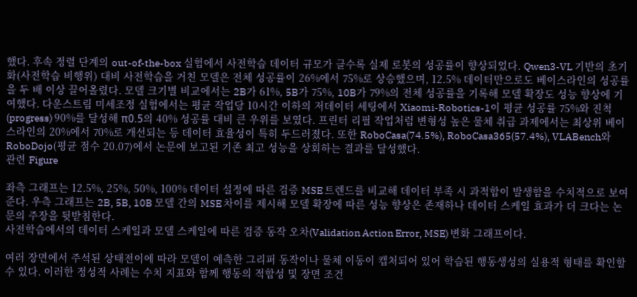했다. 후속 정렬 단계의 out-of-the-box 실험에서 사전학습 데이터 규모가 클수록 실제 로봇의 성공률이 향상되었다. Qwen3-VL 기반의 초기화(사전학습 비행위) 대비 사전학습을 거친 모델은 전체 성공률이 26%에서 75%로 상승했으며, 12.5% 데이터만으로도 베이스라인의 성공률을 두 배 이상 끌어올렸다. 모델 크기별 비교에서는 2B가 61%, 5B가 75%, 10B가 79%의 전체 성공률을 기록해 모델 확장도 성능 향상에 기여했다. 다운스트림 미세조정 실험에서는 평균 작업당 10시간 이하의 저데이터 세팅에서 Xiaomi-Robotics-1이 평균 성공률 75%와 진척(progress) 90%를 달성해 π0.5의 40% 성공률 대비 큰 우위를 보였다. 프린터 리필 작업처럼 변형성 높은 물체 취급 과제에서는 최상위 베이스라인의 20%에서 70%로 개선되는 등 데이터 효율성이 특히 두드러졌다. 또한 RoboCasa(74.5%), RoboCasa365(57.4%), VLABench와 RoboDojo(평균 점수 20.07)에서 논문에 보고된 기존 최고 성능을 상회하는 결과를 달성했다.
관련 Figure

좌측 그래프는 12.5%, 25%, 50%, 100% 데이터 설정에 따른 검증 MSE 트렌드를 비교해 데이터 부족 시 과적합이 발생함을 수치적으로 보여준다. 우측 그래프는 2B, 5B, 10B 모델 간의 MSE 차이를 제시해 모델 확장에 따른 성능 향상은 존재하나 데이터 스케일 효과가 더 크다는 논문의 주장을 뒷받침한다.
사전학습에서의 데이터 스케일과 모델 스케일에 따른 검증 동작 오차(Validation Action Error, MSE) 변화 그래프이다.

여러 장면에서 주석된 상태전이에 따라 모델이 예측한 그리퍼 동작이나 물체 이동이 캡처되어 있어 학습된 행동생성의 실용적 형태를 확인할 수 있다. 이러한 정성적 사례는 수치 지표와 함께 행동의 적합성 및 장면 조건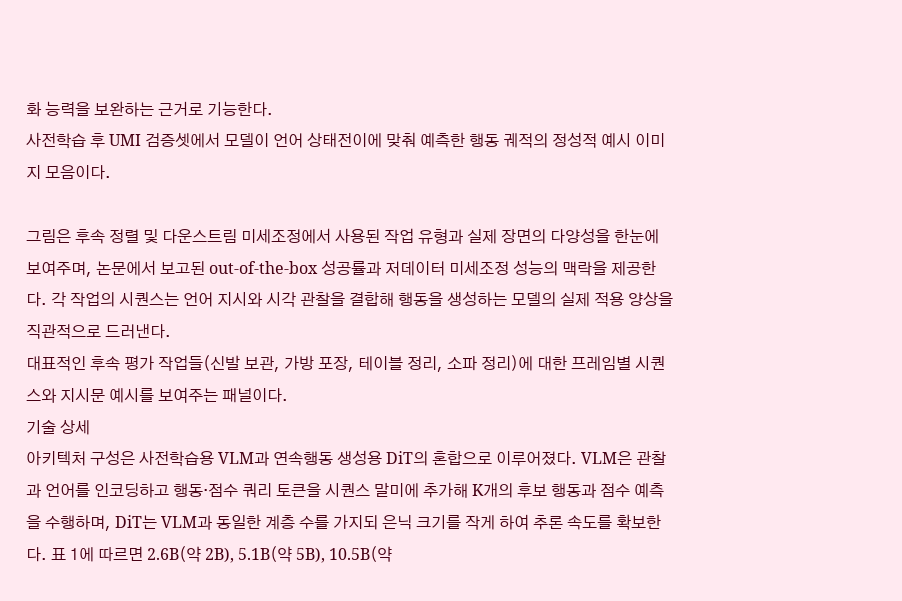화 능력을 보완하는 근거로 기능한다.
사전학습 후 UMI 검증셋에서 모델이 언어 상태전이에 맞춰 예측한 행동 궤적의 정성적 예시 이미지 모음이다.

그림은 후속 정렬 및 다운스트림 미세조정에서 사용된 작업 유형과 실제 장면의 다양성을 한눈에 보여주며, 논문에서 보고된 out-of-the-box 성공률과 저데이터 미세조정 성능의 맥락을 제공한다. 각 작업의 시퀀스는 언어 지시와 시각 관찰을 결합해 행동을 생성하는 모델의 실제 적용 양상을 직관적으로 드러낸다.
대표적인 후속 평가 작업들(신발 보관, 가방 포장, 테이블 정리, 소파 정리)에 대한 프레임별 시퀀스와 지시문 예시를 보여주는 패널이다.
기술 상세
아키텍처 구성은 사전학습용 VLM과 연속행동 생성용 DiT의 혼합으로 이루어졌다. VLM은 관찰과 언어를 인코딩하고 행동·점수 쿼리 토큰을 시퀀스 말미에 추가해 K개의 후보 행동과 점수 예측을 수행하며, DiT는 VLM과 동일한 계층 수를 가지되 은닉 크기를 작게 하여 추론 속도를 확보한다. 표 1에 따르면 2.6B(약 2B), 5.1B(약 5B), 10.5B(약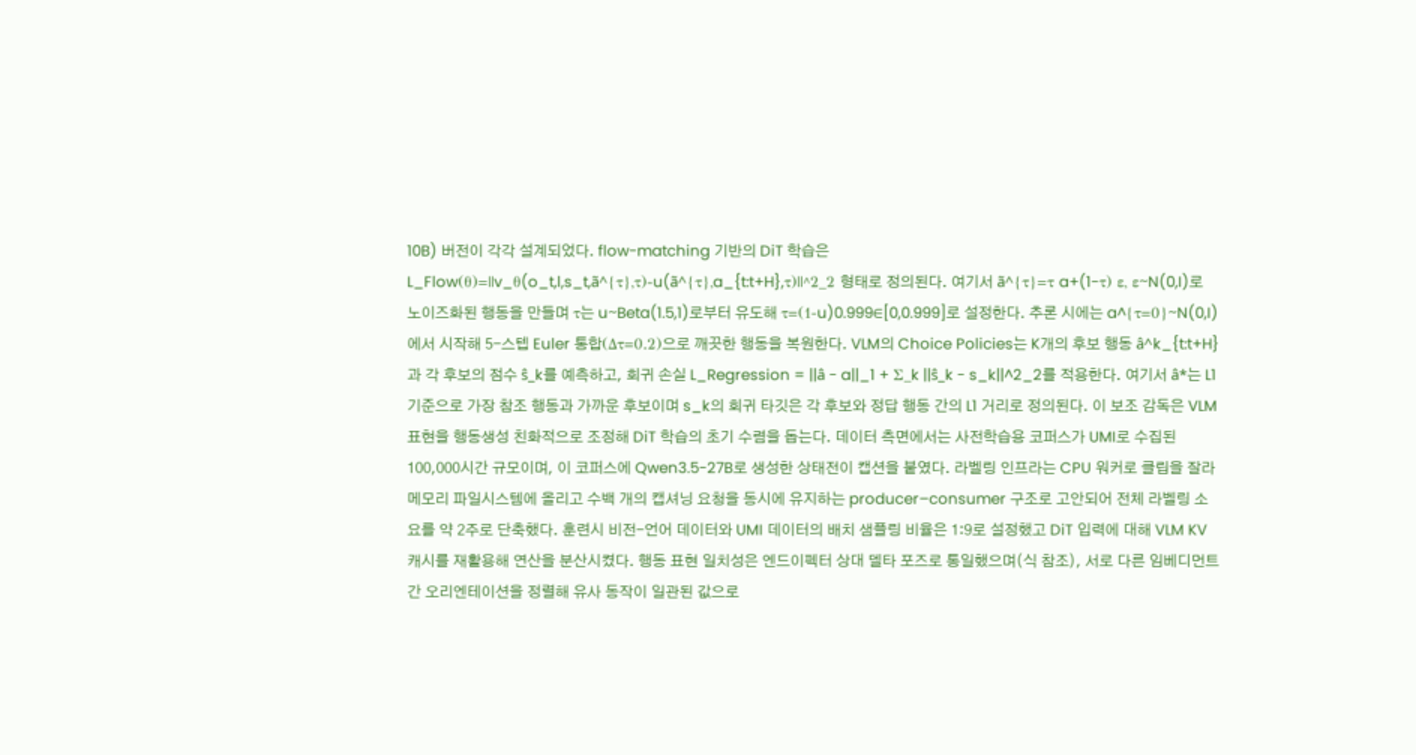10B) 버전이 각각 설계되었다. flow-matching 기반의 DiT 학습은 L_Flow(θ)=||v_θ(o_t,l,s_t,ã^{τ},τ)-u(ã^{τ},a_{t:t+H},τ)||^2_2 형태로 정의된다. 여기서 ã^{τ}=τ a+(1-τ) ε, ε∼N(0,I)로 노이즈화된 행동을 만들며 τ는 u∼Beta(1.5,1)로부터 유도해 τ=(1-u)0.999∈[0,0.999]로 설정한다. 추론 시에는 a^{τ=0}∼N(0,I)에서 시작해 5-스텝 Euler 통합(Δτ=0.2)으로 깨끗한 행동을 복원한다. VLM의 Choice Policies는 K개의 후보 행동 â^k_{t:t+H}과 각 후보의 점수 ŝ_k를 예측하고, 회귀 손실 L_Regression = ||â - a||_1 + Σ_k ||ŝ_k - s_k||^2_2를 적용한다. 여기서 â*는 L1 기준으로 가장 참조 행동과 가까운 후보이며 s_k의 회귀 타깃은 각 후보와 정답 행동 간의 L1 거리로 정의된다. 이 보조 감독은 VLM 표현을 행동생성 친화적으로 조정해 DiT 학습의 초기 수렴을 돕는다. 데이터 측면에서는 사전학습용 코퍼스가 UMI로 수집된 100,000시간 규모이며, 이 코퍼스에 Qwen3.5-27B로 생성한 상태전이 캡션을 붙였다. 라벨링 인프라는 CPU 워커로 클립을 잘라 메모리 파일시스템에 올리고 수백 개의 캡셔닝 요청을 동시에 유지하는 producer–consumer 구조로 고안되어 전체 라벨링 소요를 약 2주로 단축했다. 훈련시 비전-언어 데이터와 UMI 데이터의 배치 샘플링 비율은 1:9로 설정했고 DiT 입력에 대해 VLM KV 캐시를 재활용해 연산을 분산시켰다. 행동 표현 일치성은 엔드이펙터 상대 델타 포즈로 통일했으며(식 참조), 서로 다른 임베디먼트 간 오리엔테이션을 정렬해 유사 동작이 일관된 값으로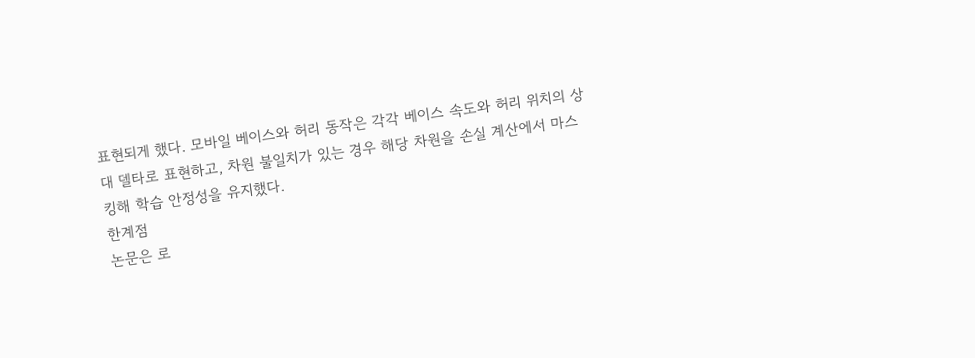표현되게 했다. 모바일 베이스와 허리 동작은 각각 베이스 속도와 허리 위치의 상대 델타로 표현하고, 차원 불일치가 있는 경우 해당 차원을 손실 계산에서 마스킹해 학습 안정성을 유지했다.
한계점
논문은 로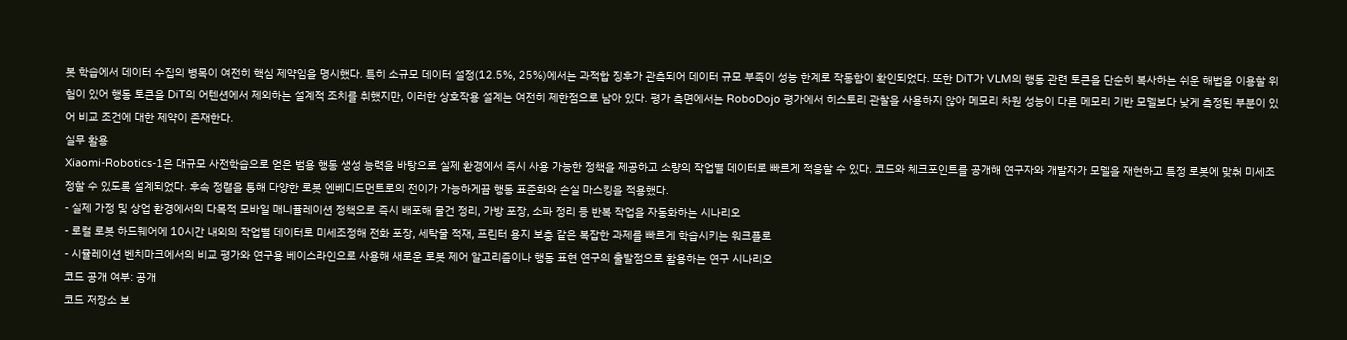봇 학습에서 데이터 수집의 병목이 여전히 핵심 제약임을 명시했다. 특히 소규모 데이터 설정(12.5%, 25%)에서는 과적합 징후가 관측되어 데이터 규모 부족이 성능 한계로 작동함이 확인되었다. 또한 DiT가 VLM의 행동 관련 토큰을 단순히 복사하는 쉬운 해법을 이용할 위험이 있어 행동 토큰을 DiT의 어텐션에서 제외하는 설계적 조치를 취했지만, 이러한 상호작용 설계는 여전히 제한점으로 남아 있다. 평가 측면에서는 RoboDojo 평가에서 히스토리 관찰을 사용하지 않아 메모리 차원 성능이 다른 메모리 기반 모델보다 낮게 측정된 부분이 있어 비교 조건에 대한 제약이 존재한다.
실무 활용
Xiaomi-Robotics-1은 대규모 사전학습으로 얻은 범용 행동 생성 능력을 바탕으로 실제 환경에서 즉시 사용 가능한 정책을 제공하고 소량의 작업별 데이터로 빠르게 적응할 수 있다. 코드와 체크포인트를 공개해 연구자와 개발자가 모델을 재현하고 특정 로봇에 맞춰 미세조정할 수 있도록 설계되었다. 후속 정렬을 통해 다양한 로봇 엔베디드먼트로의 전이가 가능하게끔 행동 표준화와 손실 마스킹을 적용했다.
- 실제 가정 및 상업 환경에서의 다목적 모바일 매니퓰레이션 정책으로 즉시 배포해 물건 정리, 가방 포장, 소파 정리 등 반복 작업을 자동화하는 시나리오
- 로컬 로봇 하드웨어에 10시간 내외의 작업별 데이터로 미세조정해 전화 포장, 세탁물 적재, 프린터 용지 보충 같은 복잡한 과제를 빠르게 학습시키는 워크플로
- 시뮬레이션 벤치마크에서의 비교 평가와 연구용 베이스라인으로 사용해 새로운 로봇 제어 알고리즘이나 행동 표현 연구의 출발점으로 활용하는 연구 시나리오
코드 공개 여부: 공개
코드 저장소 보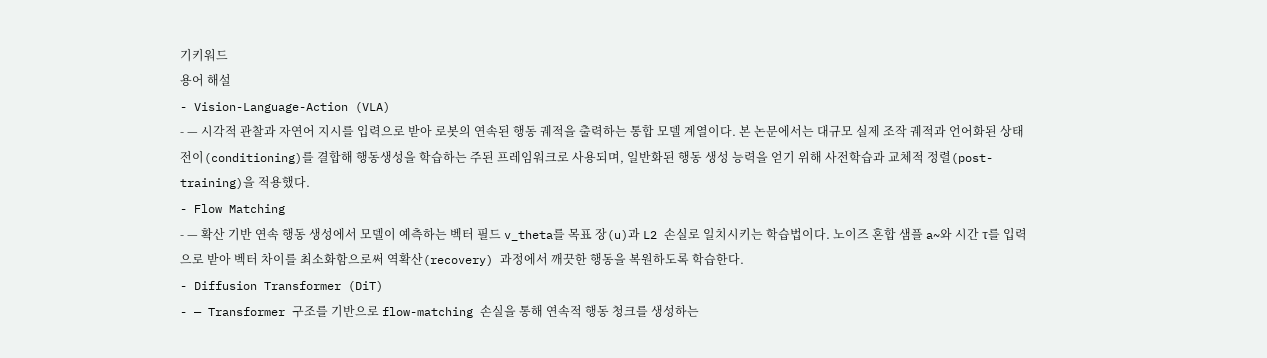기키워드
용어 해설
- Vision-Language-Action (VLA)
- — 시각적 관찰과 자연어 지시를 입력으로 받아 로봇의 연속된 행동 궤적을 출력하는 통합 모델 계열이다. 본 논문에서는 대규모 실제 조작 궤적과 언어화된 상태전이(conditioning)를 결합해 행동생성을 학습하는 주된 프레임워크로 사용되며, 일반화된 행동 생성 능력을 얻기 위해 사전학습과 교체적 정렬(post-training)을 적용했다.
- Flow Matching
- — 확산 기반 연속 행동 생성에서 모델이 예측하는 벡터 필드 v_theta를 목표 장(u)과 L2 손실로 일치시키는 학습법이다. 노이즈 혼합 샘플 a~와 시간 τ를 입력으로 받아 벡터 차이를 최소화함으로써 역확산(recovery) 과정에서 깨끗한 행동을 복원하도록 학습한다.
- Diffusion Transformer (DiT)
- — Transformer 구조를 기반으로 flow-matching 손실을 통해 연속적 행동 청크를 생성하는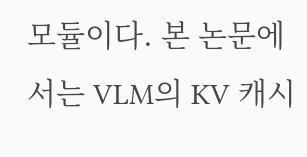모듈이다. 본 논문에서는 VLM의 KV 캐시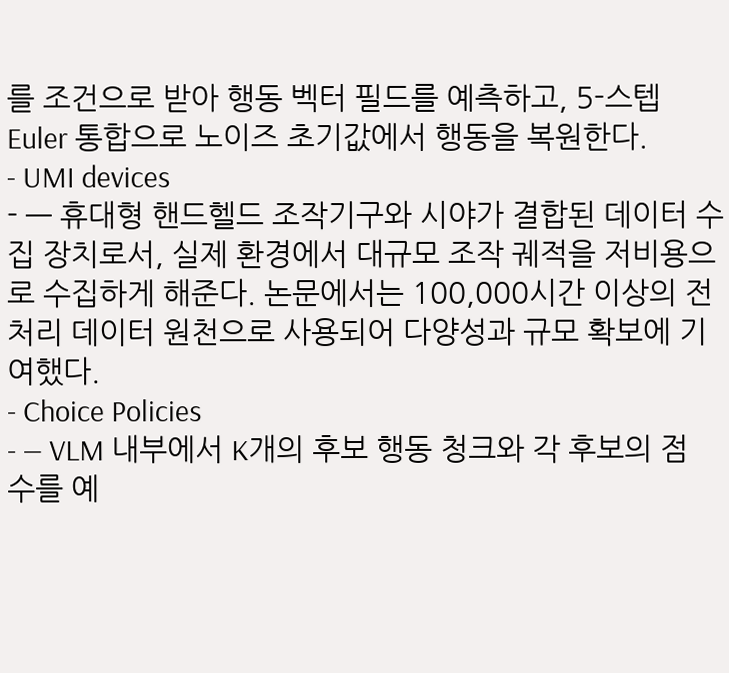를 조건으로 받아 행동 벡터 필드를 예측하고, 5-스텝 Euler 통합으로 노이즈 초기값에서 행동을 복원한다.
- UMI devices
- — 휴대형 핸드헬드 조작기구와 시야가 결합된 데이터 수집 장치로서, 실제 환경에서 대규모 조작 궤적을 저비용으로 수집하게 해준다. 논문에서는 100,000시간 이상의 전처리 데이터 원천으로 사용되어 다양성과 규모 확보에 기여했다.
- Choice Policies
- — VLM 내부에서 K개의 후보 행동 청크와 각 후보의 점수를 예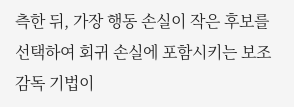측한 뒤, 가장 행동 손실이 작은 후보를 선택하여 회귀 손실에 포함시키는 보조 감독 기법이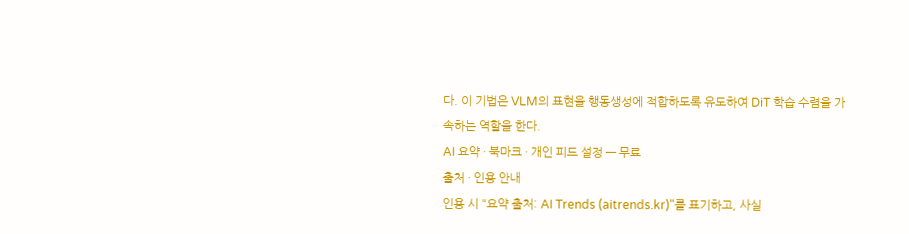다. 이 기법은 VLM의 표현을 행동생성에 적합하도록 유도하여 DiT 학습 수렴을 가속하는 역할을 한다.
AI 요약 · 북마크 · 개인 피드 설정 — 무료
출처 · 인용 안내
인용 시 "요약 출처: AI Trends (aitrends.kr)"를 표기하고, 사실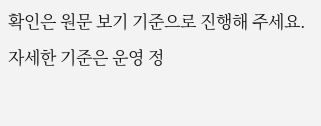확인은 원문 보기 기준으로 진행해 주세요. 자세한 기준은 운영 정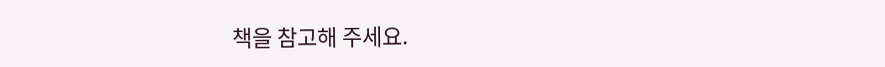책을 참고해 주세요.